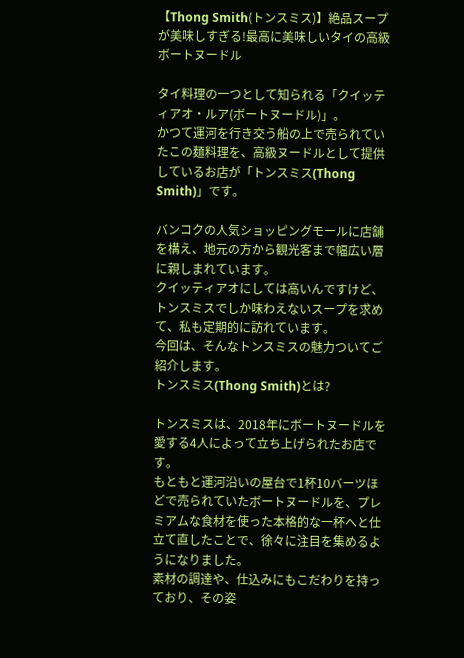【Thong Smith(トンスミス)】絶品スープが美味しすぎる!最高に美味しいタイの高級ボートヌードル

タイ料理の一つとして知られる「クイッティアオ・ルア(ボートヌードル)」。
かつて運河を行き交う船の上で売られていたこの麺料理を、高級ヌードルとして提供しているお店が「トンスミス(Thong Smith)」です。

バンコクの人気ショッピングモールに店舗を構え、地元の方から観光客まで幅広い層に親しまれています。
クイッティアオにしては高いんですけど、トンスミスでしか味わえないスープを求めて、私も定期的に訪れています。
今回は、そんなトンスミスの魅力ついてご紹介します。
トンスミス(Thong Smith)とは?

トンスミスは、2018年にボートヌードルを愛する4人によって立ち上げられたお店です。
もともと運河沿いの屋台で1杯10バーツほどで売られていたボートヌードルを、プレミアムな食材を使った本格的な一杯へと仕立て直したことで、徐々に注目を集めるようになりました。
素材の調達や、仕込みにもこだわりを持っており、その姿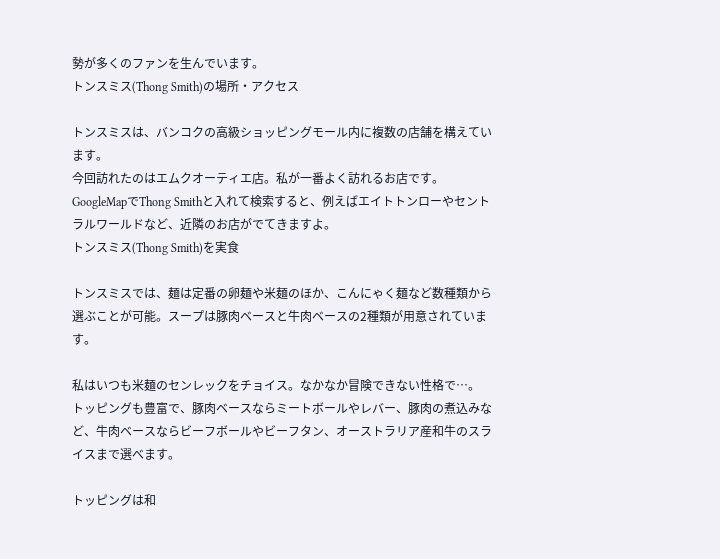勢が多くのファンを生んでいます。
トンスミス(Thong Smith)の場所・アクセス

トンスミスは、バンコクの高級ショッピングモール内に複数の店舗を構えています。
今回訪れたのはエムクオーティエ店。私が一番よく訪れるお店です。
GoogleMapでThong Smithと入れて検索すると、例えばエイトトンローやセントラルワールドなど、近隣のお店がでてきますよ。
トンスミス(Thong Smith)を実食

トンスミスでは、麺は定番の卵麺や米麺のほか、こんにゃく麺など数種類から選ぶことが可能。スープは豚肉ベースと牛肉ベースの2種類が用意されています。

私はいつも米麺のセンレックをチョイス。なかなか冒険できない性格で…。
トッピングも豊富で、豚肉ベースならミートボールやレバー、豚肉の煮込みなど、牛肉ベースならビーフボールやビーフタン、オーストラリア産和牛のスライスまで選べます。

トッピングは和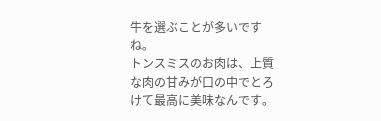牛を選ぶことが多いですね。
トンスミスのお肉は、上質な肉の甘みが口の中でとろけて最高に美味なんです。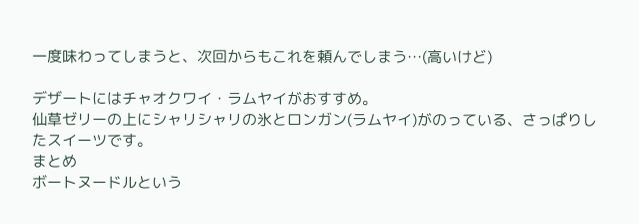一度味わってしまうと、次回からもこれを頼んでしまう…(高いけど)

デザートにはチャオクワイ・ラムヤイがおすすめ。
仙草ゼリーの上にシャリシャリの氷とロンガン(ラムヤイ)がのっている、さっぱりしたスイーツです。
まとめ
ボートヌードルという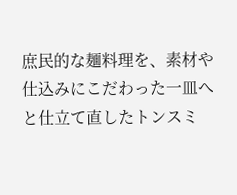庶民的な麺料理を、素材や仕込みにこだわった一皿へと仕立て直したトンスミ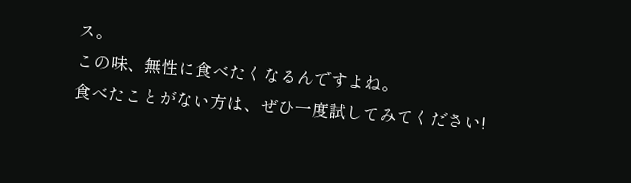ス。
この味、無性に食べたくなるんですよね。
食べたことがない方は、ぜひ一度試してみてください!